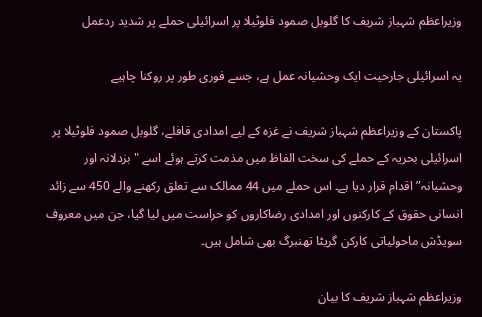وزیراعظم شہباز شریف کا گلوبل صمود فلوٹیلا پر اسرائیلی حملے پر شدید ردعمل

یہ اسرائیلی جارحیت ایک وحشیانہ عمل ہے، جسے فوری طور پر روکنا چاہیے

پاکستان کے وزیراعظم شہباز شریف نے غزہ کے لیے امدادی قافلے، گلوبل صمود فلوٹیلا پر اسرائیلی بحریہ کے حملے کی سخت الفاظ میں مذمت کرتے ہوئے اسے "بزدلانہ اور وحشیانہ” اقدام قرار دیا ہے۔ اس حملے میں 44 ممالک سے تعلق رکھنے والے 450 سے زائد انسانی حقوق کے کارکنوں اور امدادی رضاکاروں کو حراست میں لیا گیا، جن میں معروف سویڈش ماحولیاتی کارکن گریٹا تھنبرگ بھی شامل ہیں۔

وزیراعظم شہباز شریف کا بیان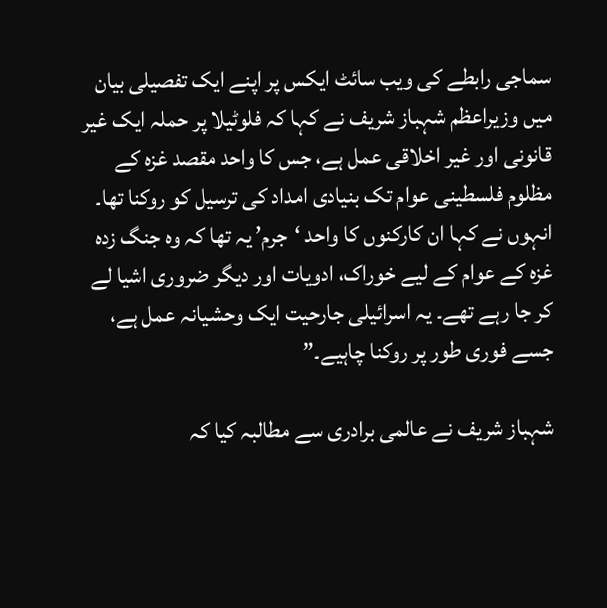سماجی رابطے کی ویب سائٹ ایکس پر اپنے ایک تفصیلی بیان میں وزیراعظم شہباز شریف نے کہا کہ فلوٹیلا پر حملہ ایک غیر قانونی اور غیر اخلاقی عمل ہے، جس کا واحد مقصد غزہ کے مظلوم فلسطینی عوام تک بنیادی امداد کی ترسیل کو روکنا تھا۔ انہوں نے کہا ان کارکنوں کا واحد ‘جرم’ یہ تھا کہ وہ جنگ زدہ غزہ کے عوام کے لیے خوراک، ادویات اور دیگر ضروری اشیا لے کر جا رہے تھے۔ یہ اسرائیلی جارحیت ایک وحشیانہ عمل ہے، جسے فوری طور پر روکنا چاہیے۔”

شہباز شریف نے عالمی برادری سے مطالبہ کیا کہ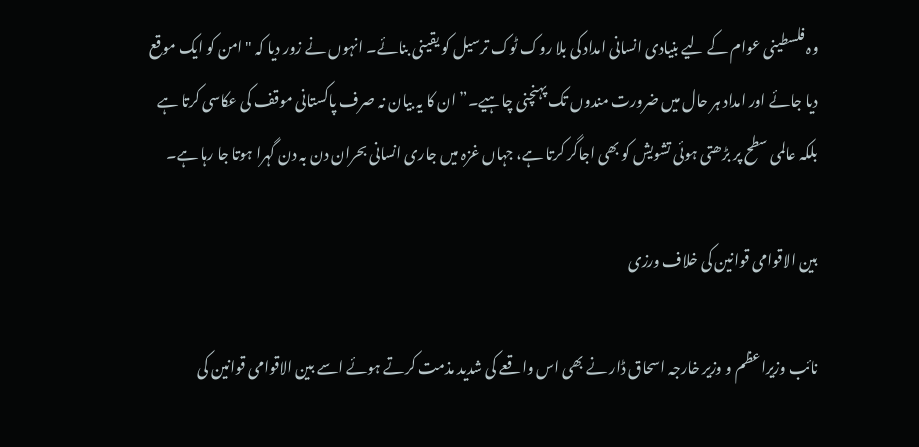وہ فلسطینی عوام کے لیے بنیادی انسانی امداد کی بلا روک ٹوک ترسیل کو یقینی بنائے۔ انہوں نے زور دیا کہ "امن کو ایک موقع دیا جائے اور امداد ہر حال میں ضرورت مندوں تک پہنچنی چاہیے۔” ان کا یہ بیان نہ صرف پاکستانی موقف کی عکاسی کرتا ہے بلکہ عالمی سطح پر بڑھتی ہوئی تشویش کو بھی اجاگر کرتا ہے، جہاں غزہ میں جاری انسانی بحران دن بہ دن گہرا ہوتا جا رہا ہے۔

بین الاقوامی قوانین کی خلاف ورزی

نائب وزیراعظم و وزیر خارجہ اسحاق ڈار نے بھی اس واقعے کی شدید مذمت کرتے ہوئے اسے بین الاقوامی قوانین کی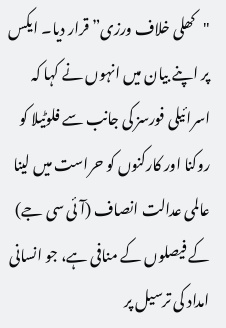"کھلی خلاف ورزی” قرار دیا۔ ایکس پر اپنے بیان میں انہوں نے کہا کہ اسرائیلی فورسز کی جانب سے فلوٹیلا کو روکنا اور کارکنوں کو حراست میں لینا عالمی عدالت انصاف (آئی سی جے) کے فیصلوں کے منافی ہے، جو انسانی امداد کی ترسیل پر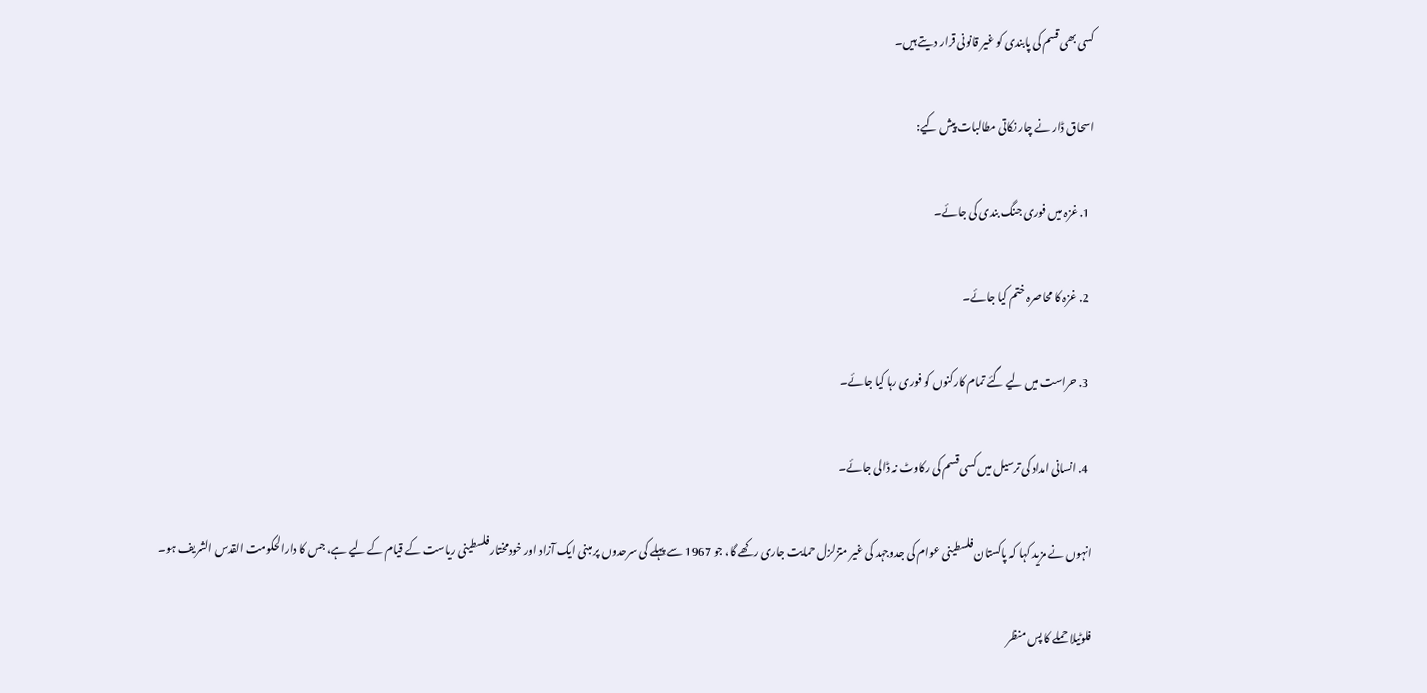کسی بھی قسم کی پابندی کو غیر قانونی قرار دیتے ہیں۔

اسحاق ڈار نے چار نکاتی مطالبات پیش کیے:

  1. غزہ میں فوری جنگ بندی کی جائے۔

  2. غزہ کا محاصرہ ختم کیا جائے۔

  3. حراست میں لیے گئے تمام کارکنوں کو فوری رہا کیا جائے۔

  4. انسانی امداد کی ترسیل میں کسی قسم کی رکاوٹ نہ ڈالی جائے۔

انہوں نے مزید کہا کہ پاکستان فلسطینی عوام کی جدوجہد کی غیر متزلزل حمایت جاری رکھے گا، جو 1967 سے پہلے کی سرحدوں پر مبنی ایک آزاد اور خودمختار فلسطینی ریاست کے قیام کے لیے ہے، جس کا دارالحکومت القدس الشریف ہو۔

فلوٹیلا حملے کا پس منظر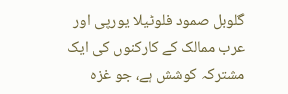گلوبل صمود فلوٹیلا یورپی اور عرب ممالک کے کارکنوں کی ایک مشترکہ کوشش ہے، جو غزہ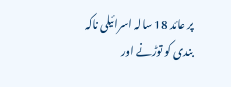پر عائد 18 سالہ اسرائیلی ناکہ بندی کو توڑنے اور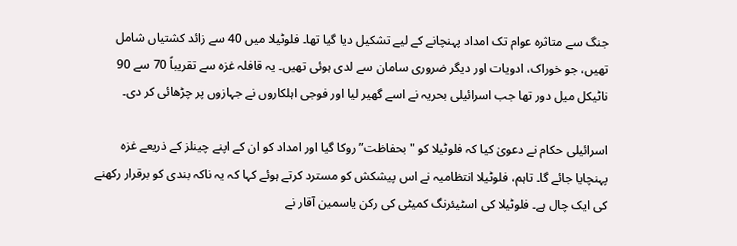جنگ سے متاثرہ عوام تک امداد پہنچانے کے لیے تشکیل دیا گیا تھا۔ فلوٹیلا میں 40 سے زائد کشتیاں شامل تھیں، جو خوراک، ادویات اور دیگر ضروری سامان سے لدی ہوئی تھیں۔ یہ قافلہ غزہ سے تقریباً 70 سے 90 ناٹیکل میل دور تھا جب اسرائیلی بحریہ نے اسے گھیر لیا اور فوجی اہلکاروں نے جہازوں پر چڑھائی کر دی۔

اسرائیلی حکام نے دعویٰ کیا کہ فلوٹیلا کو "بحفاظت” روکا گیا اور امداد کو ان کے اپنے چینلز کے ذریعے غزہ پہنچایا جائے گا۔ تاہم، فلوٹیلا انتظامیہ نے اس پیشکش کو مسترد کرتے ہوئے کہا کہ یہ ناکہ بندی کو برقرار رکھنے کی ایک چال ہے۔ فلوٹیلا کی اسٹیئرنگ کمیٹی کی رکن یاسمین آقار نے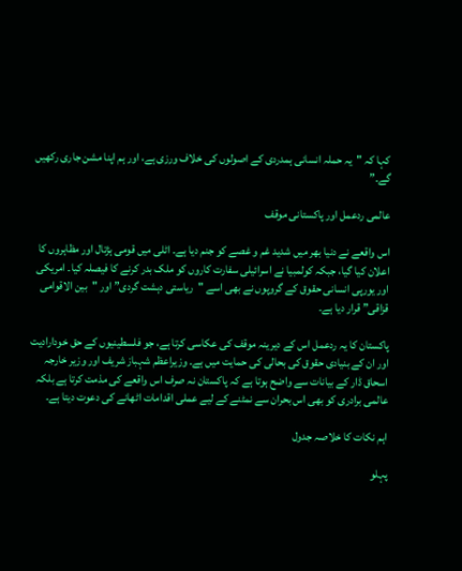کہا کہ "یہ حملہ انسانی ہمدردی کے اصولوں کی خلاف ورزی ہے، اور ہم اپنا مشن جاری رکھیں گے۔”

عالمی ردعمل اور پاکستانی موقف

اس واقعے نے دنیا بھر میں شدید غم و غصے کو جنم دیا ہے۔ اٹلی میں قومی ہڑتال اور مظاہروں کا اعلان کیا گیا، جبکہ کولمبیا نے اسرائیلی سفارت کاروں کو ملک بدر کرنے کا فیصلہ کیا۔ امریکی اور یورپی انسانی حقوق کے گروپوں نے بھی اسے "ریاستی دہشت گردی” اور "بین الاقوامی قزاقی” قرار دیا ہے۔

پاکستان کا یہ ردعمل اس کے دیرینہ موقف کی عکاسی کرتا ہے، جو فلسطینیوں کے حق خودارادیت اور ان کے بنیادی حقوق کی بحالی کی حمایت میں ہے۔ وزیراعظم شہباز شریف اور وزیر خارجہ اسحاق ڈار کے بیانات سے واضح ہوتا ہے کہ پاکستان نہ صرف اس واقعے کی مذمت کرتا ہے بلکہ عالمی برادری کو بھی اس بحران سے نمٹنے کے لیے عملی اقدامات اٹھانے کی دعوت دیتا ہے۔

اہم نکات کا خلاصہ جدول

پہلو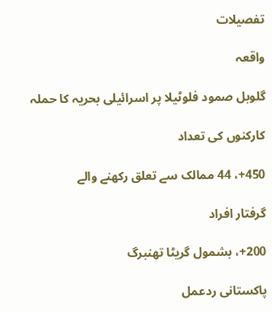تفصیلات

واقعہ

گلوبل صمود فلوٹیلا پر اسرائیلی بحریہ کا حملہ

کارکنوں کی تعداد

450+، 44 ممالک سے تعلق رکھنے والے

گرفتار افراد

200+، بشمول گریٹا تھنبرگ

پاکستانی ردعمل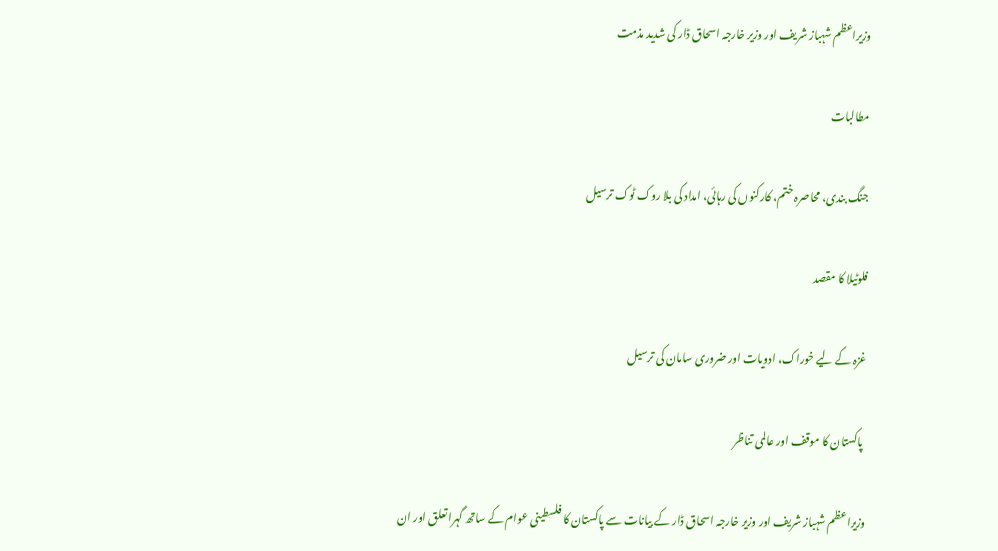وزیراعظم شہباز شریف اور وزیر خارجہ اسحاق ڈار کی شدید مذمت

مطالبات

جنگ بندی، محاصرہ ختم، کارکنوں کی رہائی، امداد کی بلا روک ٹوک ترسیل

فلوٹیلا کا مقصد

غزہ کے لیے خوراک، ادویات اور ضروری سامان کی ترسیل

 پاکستان کا موقف اور عالمی تناظر

وزیراعظم شہباز شریف اور وزیر خارجہ اسحاق ڈار کے بیانات سے پاکستان کا فلسطینی عوام کے ساتھ گہرا تعلق اور ان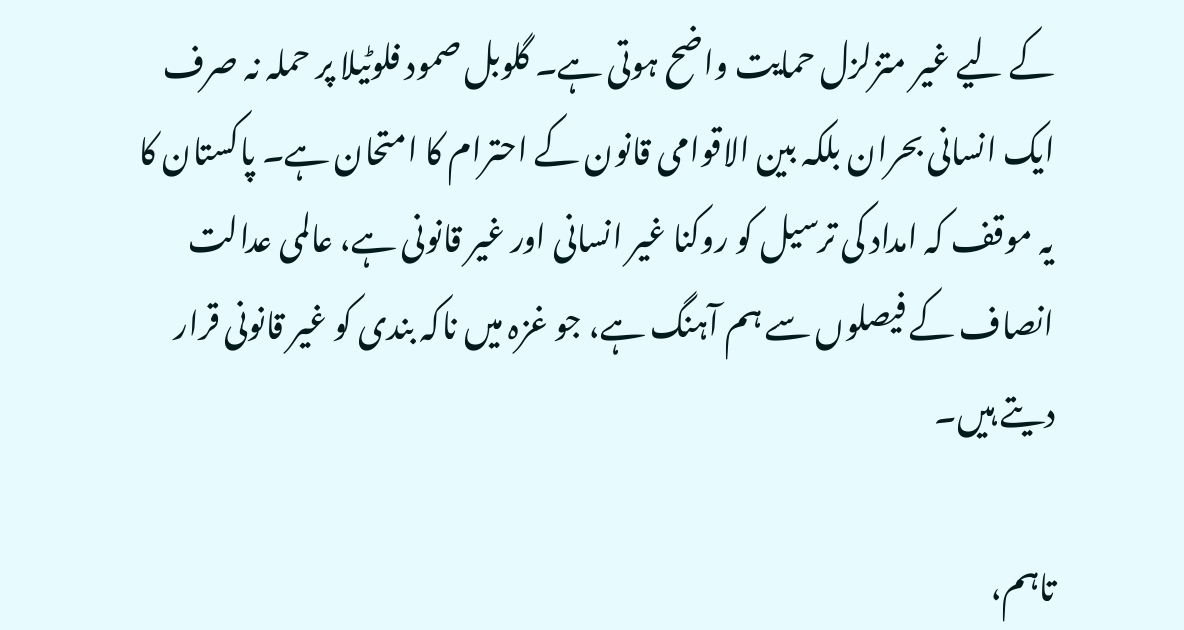کے لیے غیر متزلزل حمایت واضح ہوتی ہے۔ گلوبل صمود فلوٹیلا پر حملہ نہ صرف ایک انسانی بحران بلکہ بین الاقوامی قانون کے احترام کا امتحان ہے۔ پاکستان کا یہ موقف کہ امداد کی ترسیل کو روکنا غیر انسانی اور غیر قانونی ہے، عالمی عدالت انصاف کے فیصلوں سے ہم آہنگ ہے، جو غزہ میں ناکہ بندی کو غیر قانونی قرار دیتے ہیں۔

تاہم،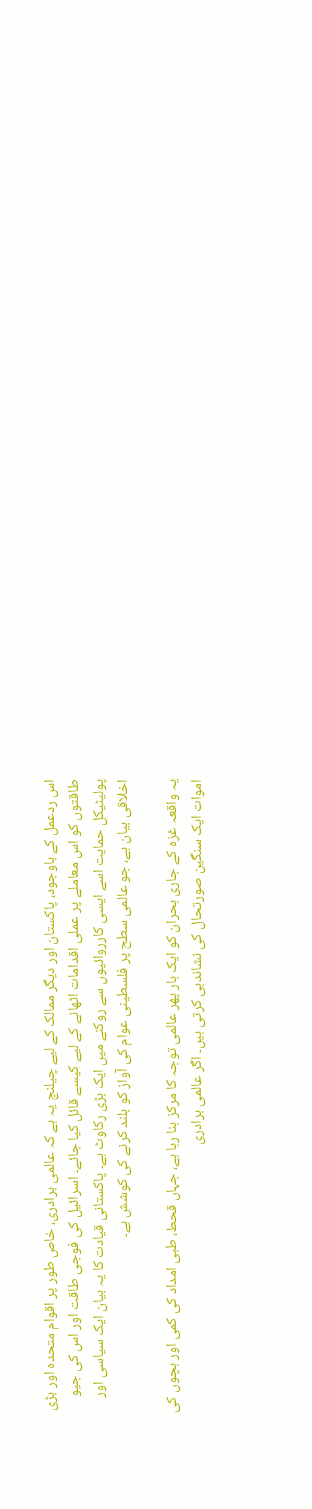اس ردعمل کے باوجود، پاکستان اور دیگر ممالک کے لیے چیلنج یہ ہے کہ عالمی برادری، خاص طور پر اقوام متحدہ اور بڑی طاقتوں کو اس معاملے پر عملی اقدامات اٹھانے کے لیے کیسے قائل کیا جائے۔ اسرائیل کی فوجی طاقت اور اس کی جیو پولیٹیکل حمایت اسے ایسی کارروائیوں سے روکنے میں ایک بڑی رکاوٹ ہے۔ پاکستانی قیادت کا یہ بیان ایک سیاسی اور اخلاقی بیان ہے، جو عالمی سطح پر فلسطینی عوام کی آواز کو بلند کرنے کی کوشش ہے۔

یہ واقعہ غزہ کے جاری بحران کو ایک بار پھر عالمی توجہ کا مرکز بنا رہا ہے، جہاں قحط، طبی امداد کی کمی اور بچوں کی اموات ایک سنگین صورتحال کی نشاندہی کرتی ہیں۔ اگر عالمی برادری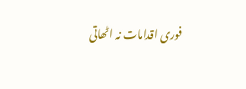فوری اقدامات نہ اٹھاتی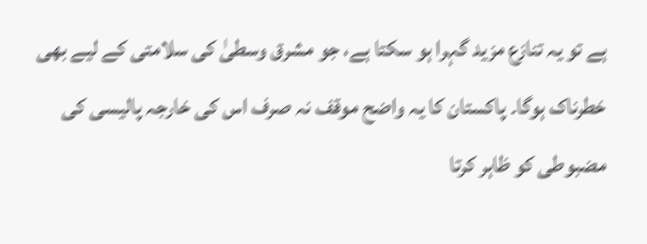ہے تو یہ تنازع مزید گہرا ہو سکتا ہے، جو مشرق وسطیٰ کی سلامتی کے لیے بھی خطرناک ہوگا۔ پاکستان کا یہ واضح موقف نہ صرف اس کی خارجہ پالیسی کی مضبوطی کو ظاہر کرتا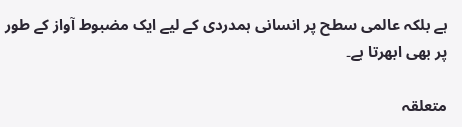ہے بلکہ عالمی سطح پر انسانی ہمدردی کے لیے ایک مضبوط آواز کے طور پر بھی ابھرتا ہے۔

متعلقہ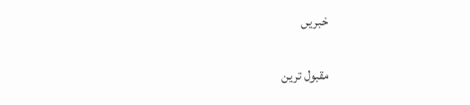خبریں

مقبول ترین